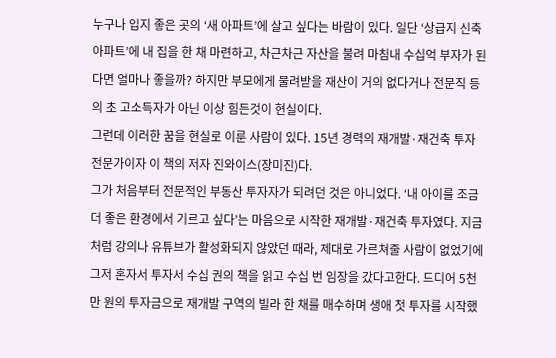누구나 입지 좋은 곳의 ‘새 아파트’에 살고 싶다는 바람이 있다. 일단 ‘상급지 신축 아파트’에 내 집을 한 채 마련하고, 차근차근 자산을 불려 마침내 수십억 부자가 된다면 얼마나 좋을까? 하지만 부모에게 물려받을 재산이 거의 없다거나 전문직 등의 초 고소득자가 아닌 이상 힘든것이 현실이다.
그런데 이러한 꿈을 현실로 이룬 사람이 있다. 15년 경력의 재개발·재건축 투자 전문가이자 이 책의 저자 진와이스(장미진)다.
그가 처음부터 전문적인 부동산 투자자가 되려던 것은 아니었다. ‘내 아이를 조금 더 좋은 환경에서 기르고 싶다’는 마음으로 시작한 재개발·재건축 투자였다. 지금처럼 강의나 유튜브가 활성화되지 않았던 때라, 제대로 가르쳐줄 사람이 없었기에 그저 혼자서 투자서 수십 권의 책을 읽고 수십 번 임장을 갔다고한다. 드디어 5천만 원의 투자금으로 재개발 구역의 빌라 한 채를 매수하며 생애 첫 투자를 시작했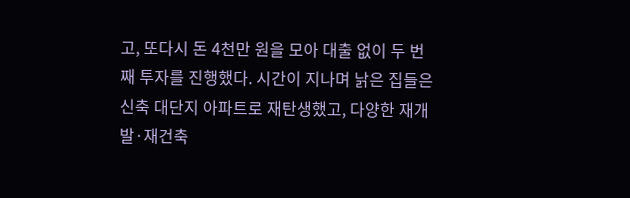고, 또다시 돈 4천만 원을 모아 대출 없이 두 번째 투자를 진행했다. 시간이 지나며 낡은 집들은 신축 대단지 아파트로 재탄생했고, 다양한 재개발·재건축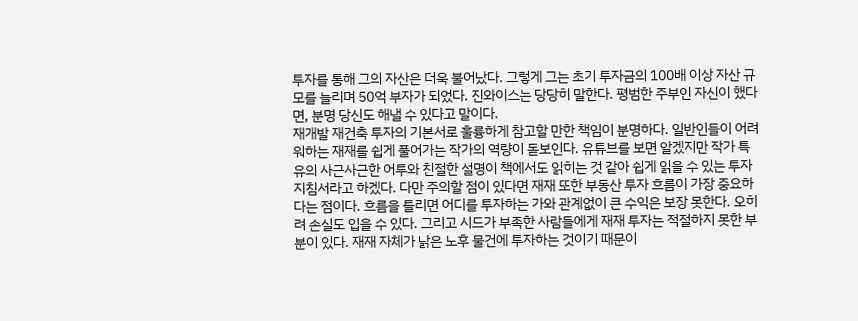투자를 통해 그의 자산은 더욱 불어났다. 그렇게 그는 초기 투자금의 100배 이상 자산 규모를 늘리며 50억 부자가 되었다. 진와이스는 당당히 말한다. 평범한 주부인 자신이 했다면, 분명 당신도 해낼 수 있다고 말이다.
재개발 재건축 투자의 기본서로 훌륭하게 참고할 만한 책임이 분명하다. 일반인들이 어려워하는 재재를 쉽게 풀어가는 작가의 역량이 돋보인다. 유튜브를 보면 알겠지만 작가 특유의 사근사근한 어투와 친절한 설명이 책에서도 읽히는 것 같아 쉽게 읽을 수 있는 투자 지침서라고 하겠다. 다만 주의할 점이 있다면 재재 또한 부동산 투자 흐름이 가장 중요하다는 점이다. 흐름을 틀리면 어디를 투자하는 가와 관계없이 큰 수익은 보장 못한다. 오히려 손실도 입을 수 있다. 그리고 시드가 부족한 사람들에게 재재 투자는 적절하지 못한 부분이 있다. 재재 자체가 낡은 노후 물건에 투자하는 것이기 때문이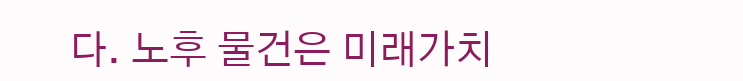다. 노후 물건은 미래가치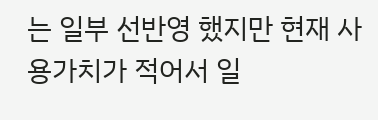는 일부 선반영 했지만 현재 사용가치가 적어서 일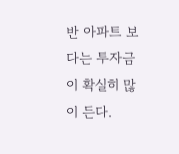반 아파트 보다는 투자금이 확실히 많이 든다.